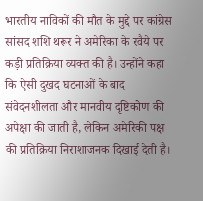भारतीय नाविकों की मौत के मुद्दे पर कांग्रेस सांसद शशि थरूर ने अमेरिका के रवैये पर कड़ी प्रतिक्रिया व्यक्त की है। उन्होंने कहा कि ऐसी दुखद घटनाओं के बाद संवेदनशीलता और मानवीय दृष्टिकोण की अपेक्षा की जाती है, लेकिन अमेरिकी पक्ष की प्रतिक्रिया निराशाजनक दिखाई देती है।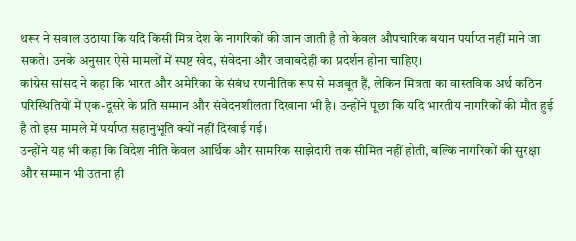थरूर ने सवाल उठाया कि यदि किसी मित्र देश के नागरिकों की जान जाती है तो केवल औपचारिक बयान पर्याप्त नहीं माने जा सकते। उनके अनुसार ऐसे मामलों में स्पष्ट खेद, संवेदना और जवाबदेही का प्रदर्शन होना चाहिए।
कांग्रेस सांसद ने कहा कि भारत और अमेरिका के संबंध रणनीतिक रूप से मजबूत हैं, लेकिन मित्रता का वास्तविक अर्थ कठिन परिस्थितियों में एक-दूसरे के प्रति सम्मान और संवेदनशीलता दिखाना भी है। उन्होंने पूछा कि यदि भारतीय नागरिकों की मौत हुई है तो इस मामले में पर्याप्त सहानुभूति क्यों नहीं दिखाई गई।
उन्होंने यह भी कहा कि विदेश नीति केवल आर्थिक और सामरिक साझेदारी तक सीमित नहीं होती, बल्कि नागरिकों की सुरक्षा और सम्मान भी उतना ही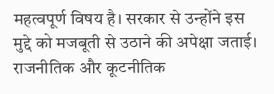महत्वपूर्ण विषय है। सरकार से उन्होंने इस मुद्दे को मजबूती से उठाने की अपेक्षा जताई।
राजनीतिक और कूटनीतिक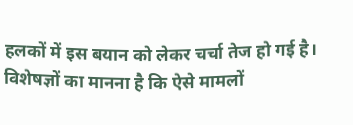हलकों में इस बयान को लेकर चर्चा तेज हो गई है। विशेषज्ञों का मानना है कि ऐसे मामलों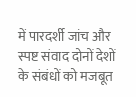में पारदर्शी जांच और स्पष्ट संवाद दोनों देशों के संबंधों को मजबूत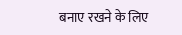बनाए रखने के लिए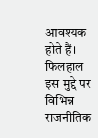आवश्यक होते हैं।
फिलहाल इस मुद्दे पर विभिन्न राजनीतिक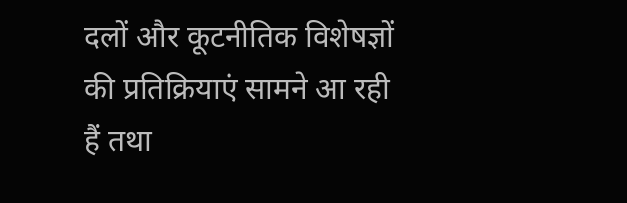दलों और कूटनीतिक विशेषज्ञों की प्रतिक्रियाएं सामने आ रही हैं तथा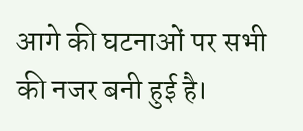आगे की घटनाओं पर सभी की नजर बनी हुई है।